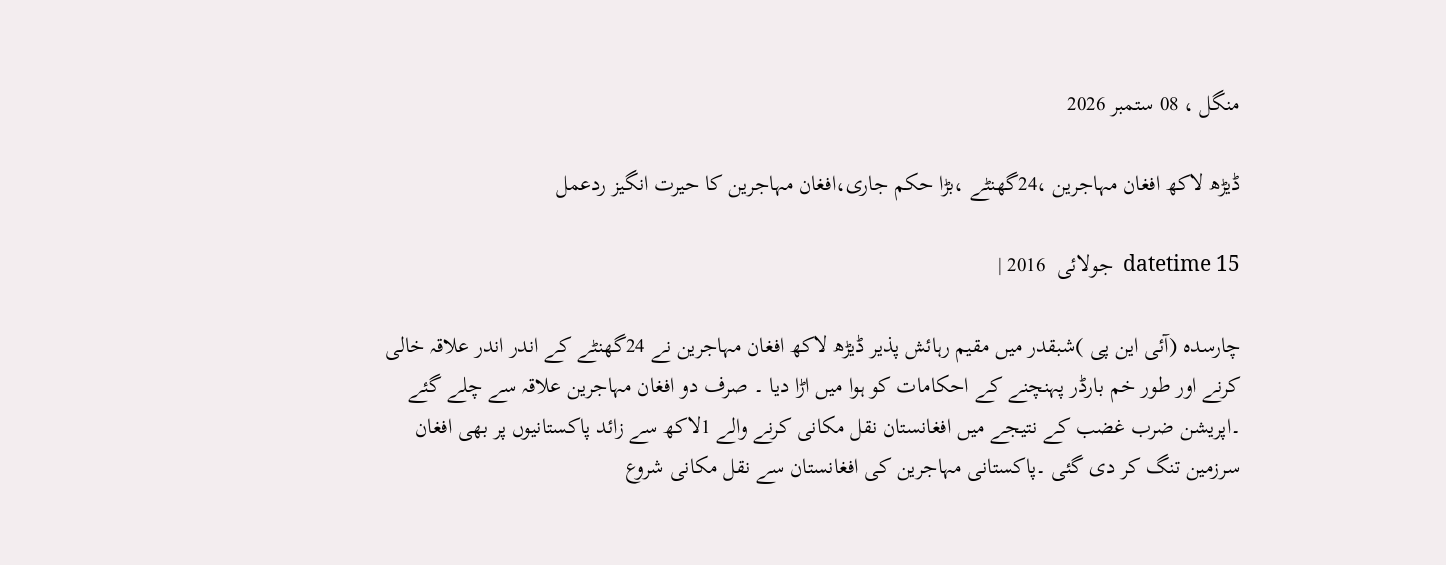منگل ، 08 ستمبر 2026

ڈیڑھ لاکھ افغان مہاجرین ،24گھنٹے ،بڑا حکم جاری،افغان مہاجرین کا حیرت انگیز ردعمل

datetime 15  جولائی  2016 |

چارسدہ (آئی این پی )شبقدر میں مقیم رہائش پذیر ڈیڑھ لاکھ افغان مہاجرین نے 24گھنٹے کے اندر اندر علاقہ خالی کرنے اور طور خم بارڈر پہنچنے کے احکامات کو ہوا میں اڑا دیا ۔ صرف دو افغان مہاجرین علاقہ سے چلے گئے ۔اپریشن ضرب غضب کے نتیجے میں افغانستان نقل مکانی کرنے والے 1لاکھ سے زائد پاکستانیوں پر بھی افغان سرزمین تنگ کر دی گئی ۔پاکستانی مہاجرین کی افغانستان سے نقل مکانی شروع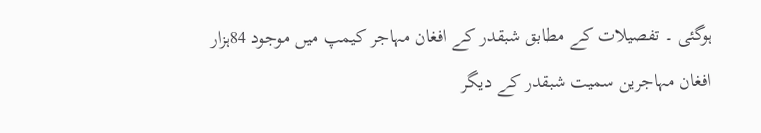ہوگئی ۔ تفصیلات کے مطابق شبقدر کے افغان مہاجر کیمپ میں موجود 84ہزار افغان مہاجرین سمیت شبقدر کے دیگر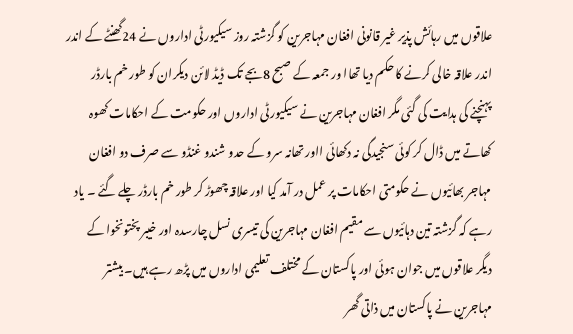علاقوں میں رہائش پذیر غیر قانونی افغان مہاجرین کو گزشتہ روز سیکیورٹی اداروں نے 24گھنٹے کے اندر اندر علاقہ خالی کرنے کا حکم دیا تھاا ور جمعہ کے صبح 8بجے تک ڈیڈ لائن دیکران کو طور خم بارڈر پہنچنے کی ہدایت کی گئی مگر افغان مہاجرین نے سیکیورٹی اداروں اور حکومت کے احکامات کھوہ کھاتے میں ڈال کر کوئی سنجیدگی نہ دکھائی ااور تھانہ سرو کے حدو شندو غنڈو سے صرف دو افغان مہاجر بھائیوں نے حکومتی احکامات پر عمل در آمد کیا اور علاقہ چھوڑ کر طور خم بارڈر چلے گئے ۔ یاد رہے کہ گزشتہ تین دہائیوں سے مقیم افغان مہاجرین کی تیسری نسل چارسدہ اور خیبر پختونخوا کے دیگر علاقوں میں جوان ہوئی اور پاکستان کے مختلف تعلیمی اداروں میں پڑھ رہے ہیں۔ بیشتر مہاجرین نے پاکستان میں ذاتی گھر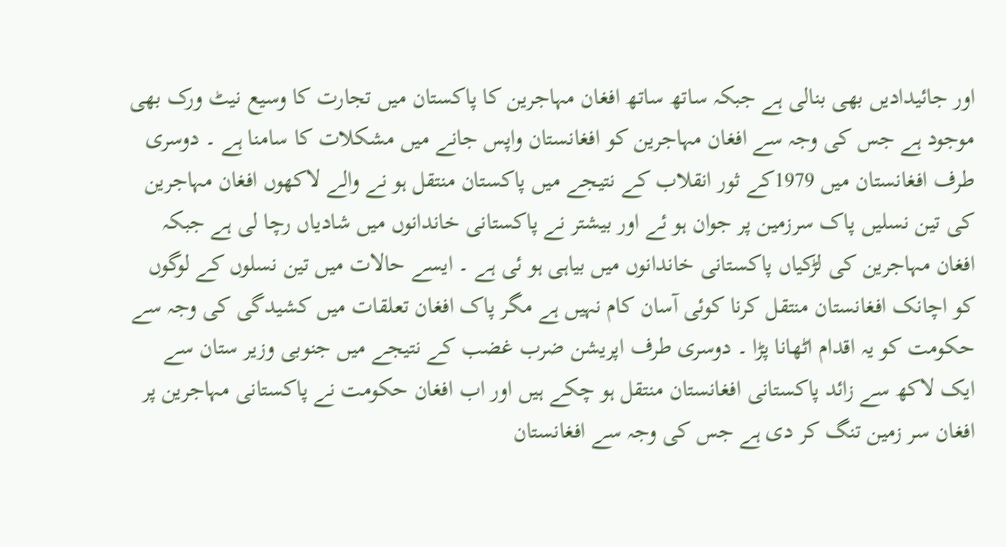اور جائیدادیں بھی بنالی ہے جبکہ ساتھ ساتھ افغان مہاجرین کا پاکستان میں تجارت کا وسیع نیٹ ورک بھی موجود ہے جس کی وجہ سے افغان مہاجرین کو افغانستان واپس جانے میں مشکلات کا سامنا ہے ۔ دوسری طرف افغانستان میں 1979کے ثور انقلاب کے نتیجے میں پاکستان منتقل ہو نے والے لاکھوں افغان مہاجرین کی تین نسلیں پاک سرزمین پر جوان ہو ئے اور بیشتر نے پاکستانی خاندانوں میں شادیاں رچا لی ہے جبکہ افغان مہاجرین کی لڑکیاں پاکستانی خاندانوں میں بیاہی ہو ئی ہے ۔ ایسے حالات میں تین نسلوں کے لوگوں کو اچانک افغانستان منتقل کرنا کوئی آسان کام نہیں ہے مگر پاک افغان تعلقات میں کشیدگی کی وجہ سے حکومت کو یہ اقدام اٹھانا پڑا ۔ دوسری طرف اپریشن ضرب غضب کے نتیجے میں جنوبی وزیر ستان سے ایک لاکھ سے زائد پاکستانی افغانستان منتقل ہو چکے ہیں اور اب افغان حکومت نے پاکستانی مہاجرین پر افغان سر زمین تنگ کر دی ہے جس کی وجہ سے افغانستان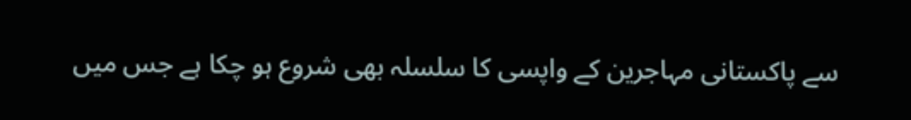سے پاکستانی مہاجرین کے واپسی کا سلسلہ بھی شروع ہو چکا ہے جس میں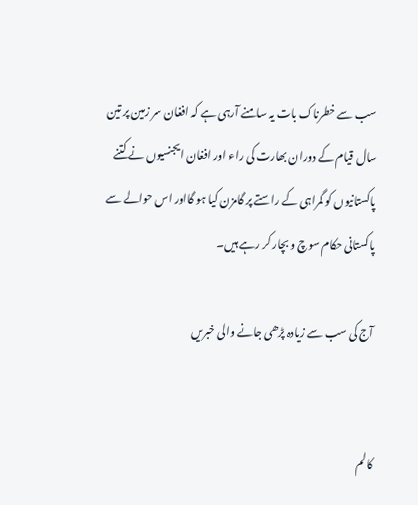سب سے خطرناک بات یہ سامنے آرہی ہے کہ افغان سر زمین پر تین سال قیام کے دوران بھارت کی راء اور افغان ایجنسیوں نے کتنے پاکستانیوں کو گمراہی کے راستے پر گامزن کیا ہو گااور اس حوالے سے پاکستانی حکام سوچ و بچار کر رہے ہیں۔

آج کی سب سے زیادہ پڑھی جانے والی خبریں


کالم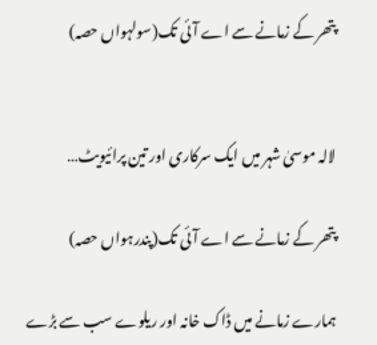پتھر کے زمانے سے اے آئی تک(سولہواں حصہ)


لالہ موسیٰ شہر میں ایک سرکاری اور تین پرائیویٹ…

پتھر کے زمانے سے اے آئی تک(پندرہواں حصہ)

ہمارے زمانے میں ڈاک خانہ اور ریلوے سب سے بڑے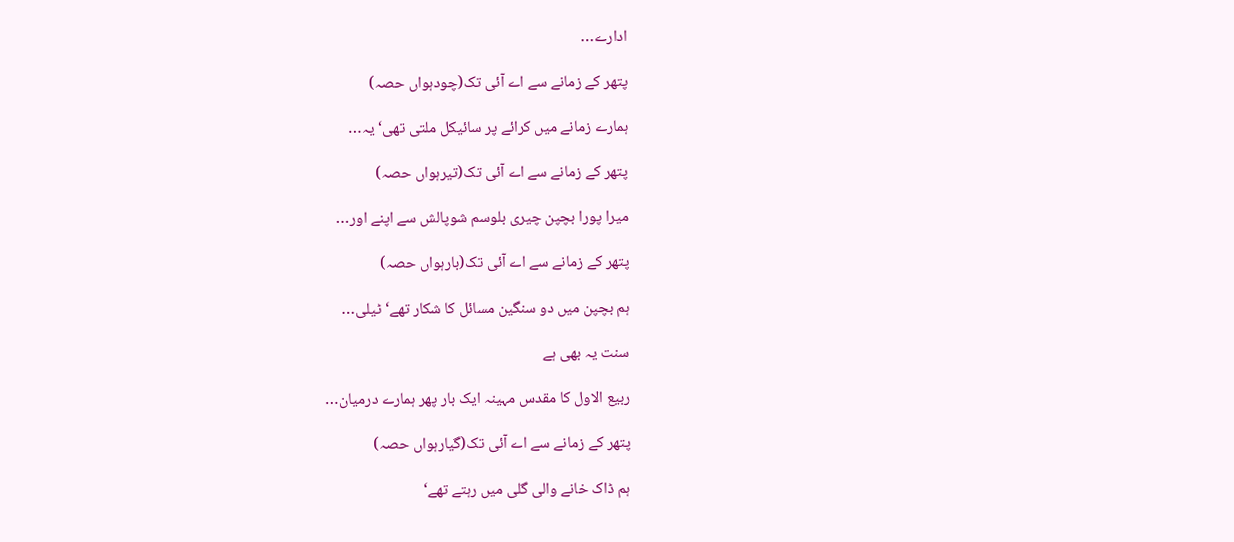ادارے…

پتھر کے زمانے سے اے آئی تک(چودہواں حصہ)

ہمارے زمانے میں کرائے پر سائیکل ملتی تھی‘ یہ…

پتھر کے زمانے سے اے آئی تک(تیرہواں حصہ)

میرا پورا بچپن چیری بلوسم شوپالش سے اپنے اور…

پتھر کے زمانے سے اے آئی تک(بارہواں حصہ)

ہم بچپن میں دو سنگین مسائل کا شکار تھے‘ ٹیلی…

سنت یہ بھی ہے

ربیع الاول کا مقدس مہینہ ایک بار پھر ہمارے درمیان…

پتھر کے زمانے سے اے آئی تک(گیارہواں حصہ)

ہم ڈاک خانے والی گلی میں رہتے تھے‘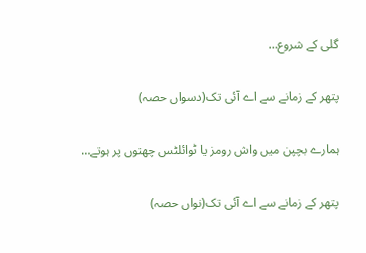گلی کے شروع…

پتھر کے زمانے سے اے آئی تک(دسواں حصہ)

ہمارے بچپن میں واش رومز یا ٹوائلٹس چھتوں پر ہوتے…

پتھر کے زمانے سے اے آئی تک(نواں حصہ)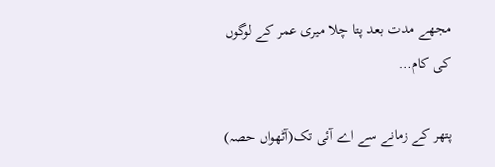مجھے مدت بعد پتا چلا میری عمر کے لوگوں کی کام…

پتھر کے زمانے سے اے آئی تک(آٹھواں حصہ)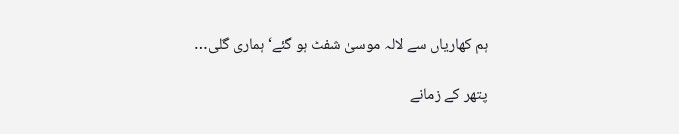ہم کھاریاں سے لالہ موسیٰ شفٹ ہو گئے‘ ہماری گلی…

پتھر کے زمانے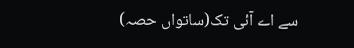سے اے آئی تک(ساتواں حصہ)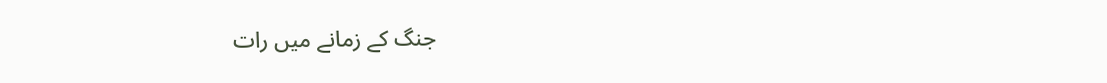جنگ کے زمانے میں رات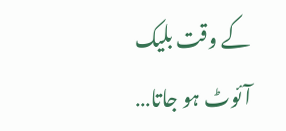کے وقت بلیک آئوٹ ہو جاتا…